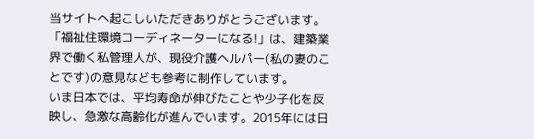当サイトへ起こしいただきありがとうございます。
「福祉住環境コーディネーターになる!」は、建築業界で働く私管理人が、現役介護ヘルパー(私の妻のことです)の意見なども参考に制作しています。
いま日本では、平均寿命が伸びたことや少子化を反映し、急激な高齢化が進んでいます。2015年には日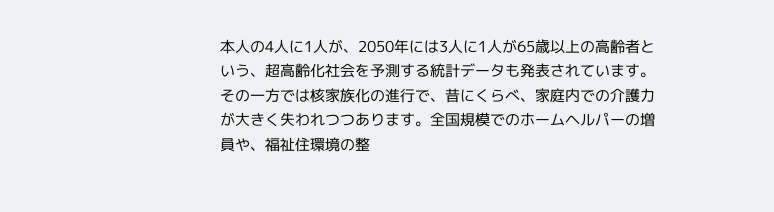本人の4人に1人が、2050年には3人に1人が65歳以上の高齢者という、超高齢化社会を予測する統計データも発表されています。
その一方では核家族化の進行で、昔にくらべ、家庭内での介護力が大きく失われつつあります。全国規模でのホームヘルパーの増員や、福祉住環境の整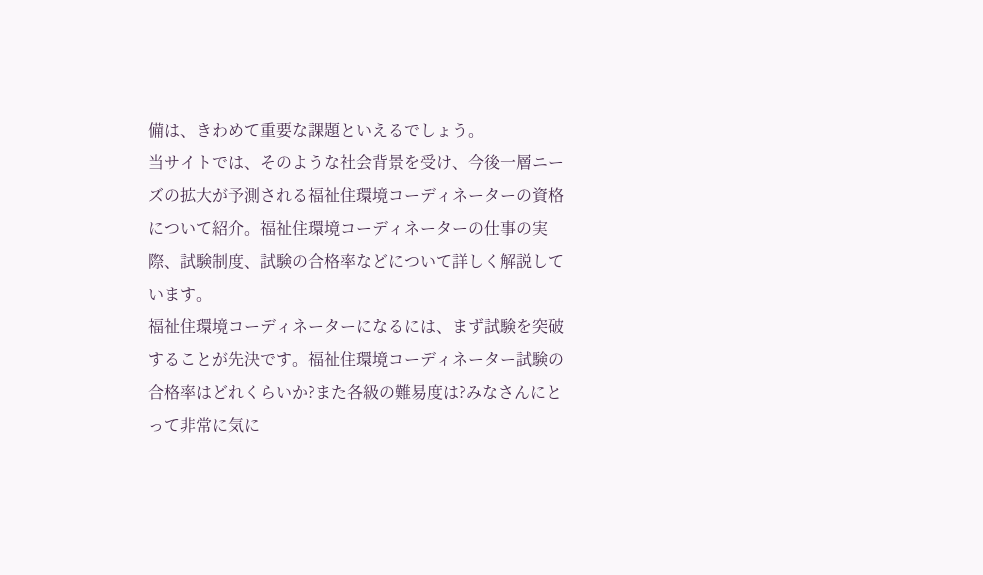備は、きわめて重要な課題といえるでしょう。
当サイトでは、そのような社会背景を受け、今後一層ニーズの拡大が予測される福祉住環境コーディネーターの資格について紹介。福祉住環境コーディネーターの仕事の実際、試験制度、試験の合格率などについて詳しく解説しています。
福祉住環境コーディネーターになるには、まず試験を突破することが先決です。福祉住環境コーディネーター試験の合格率はどれくらいか?また各級の難易度は?みなさんにとって非常に気に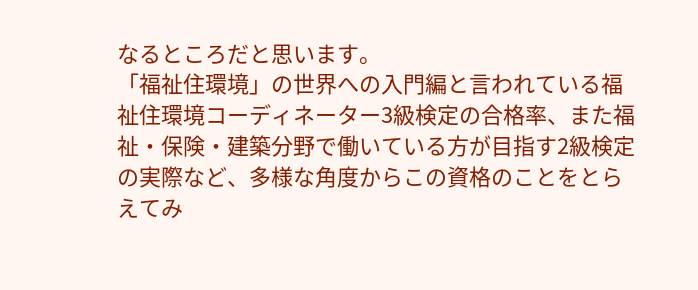なるところだと思います。
「福祉住環境」の世界への入門編と言われている福祉住環境コーディネーター3級検定の合格率、また福祉・保険・建築分野で働いている方が目指す2級検定の実際など、多様な角度からこの資格のことをとらえてみ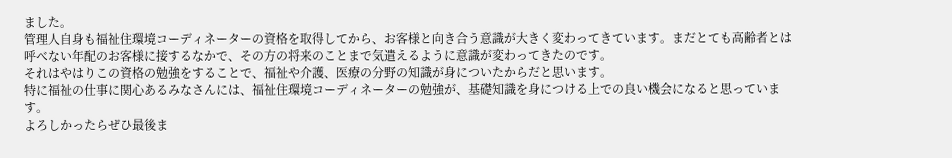ました。
管理人自身も福祉住環境コーディネーターの資格を取得してから、お客様と向き合う意識が大きく変わってきています。まだとても高齢者とは呼べない年配のお客様に接するなかで、その方の将来のことまで気遣えるように意識が変わってきたのです。
それはやはりこの資格の勉強をすることで、福祉や介護、医療の分野の知識が身についたからだと思います。
特に福祉の仕事に関心あるみなさんには、福祉住環境コーディネーターの勉強が、基礎知識を身につける上での良い機会になると思っています。
よろしかったらぜひ最後ま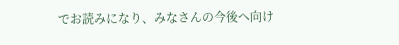でお読みになり、みなさんの今後へ向け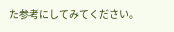た参考にしてみてください。